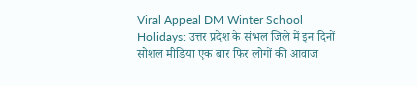Viral Appeal DM Winter School Holidays: उत्तर प्रदेश के संभल जिले में इन दिनों सोशल मीडिया एक बार फिर लोगों की आवाज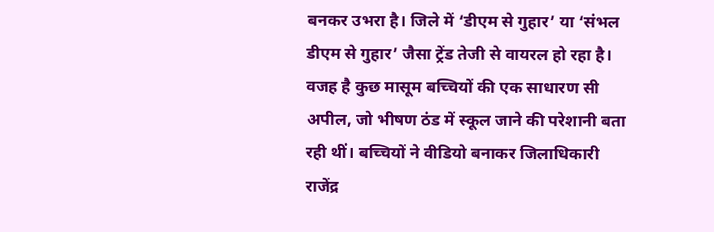बनकर उभरा है। जिले में ‘डीएम से गुहार’ या ‘संभल डीएम से गुहार’ जैसा ट्रेंड तेजी से वायरल हो रहा है। वजह है कुछ मासूम बच्चियों की एक साधारण सी अपील, जो भीषण ठंड में स्कूल जाने की परेशानी बता रही थीं। बच्चियों ने वीडियो बनाकर जिलाधिकारी राजेंद्र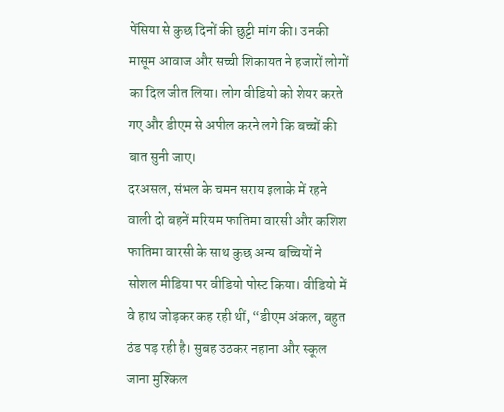पेंसिया से कुछ दिनों की छुट्टी मांग की। उनकी मासूम आवाज और सच्ची शिकायत ने हजारों लोगों का दिल जीत लिया। लोग वीडियो को शेयर करते गए और डीएम से अपील करने लगे कि बच्चों की बात सुनी जाए।
दरअसल, संभल के चमन सराय इलाके में रहने वाली दो बहनें मरियम फातिमा वारसी और कशिश फातिमा वारसी के साथ कुछ अन्य बच्चियों ने सोशल मीडिया पर वीडियो पोस्ट किया। वीडियो में वे हाथ जोड़कर कह रही थीं, “डीएम अंकल, बहुत ठंड पड़ रही है। सुबह उठकर नहाना और स्कूल जाना मुश्किल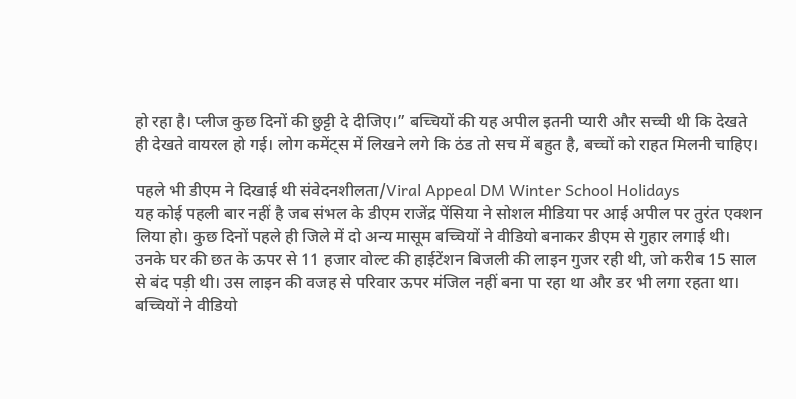हो रहा है। प्लीज कुछ दिनों की छुट्टी दे दीजिए।” बच्चियों की यह अपील इतनी प्यारी और सच्ची थी कि देखते ही देखते वायरल हो गई। लोग कमेंट्स में लिखने लगे कि ठंड तो सच में बहुत है, बच्चों को राहत मिलनी चाहिए।

पहले भी डीएम ने दिखाई थी संवेदनशीलता/Viral Appeal DM Winter School Holidays
यह कोई पहली बार नहीं है जब संभल के डीएम राजेंद्र पेंसिया ने सोशल मीडिया पर आई अपील पर तुरंत एक्शन लिया हो। कुछ दिनों पहले ही जिले में दो अन्य मासूम बच्चियों ने वीडियो बनाकर डीएम से गुहार लगाई थी। उनके घर की छत के ऊपर से 11 हजार वोल्ट की हाईटेंशन बिजली की लाइन गुजर रही थी, जो करीब 15 साल से बंद पड़ी थी। उस लाइन की वजह से परिवार ऊपर मंजिल नहीं बना पा रहा था और डर भी लगा रहता था। बच्चियों ने वीडियो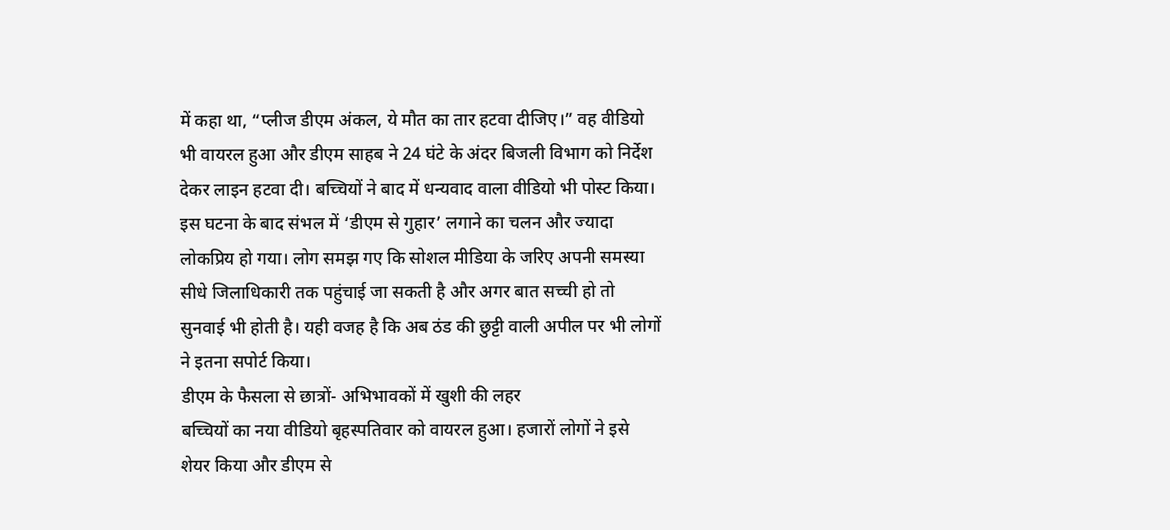में कहा था, “प्लीज डीएम अंकल, ये मौत का तार हटवा दीजिए।” वह वीडियो भी वायरल हुआ और डीएम साहब ने 24 घंटे के अंदर बिजली विभाग को निर्देश देकर लाइन हटवा दी। बच्चियों ने बाद में धन्यवाद वाला वीडियो भी पोस्ट किया।
इस घटना के बाद संभल में ‘डीएम से गुहार’ लगाने का चलन और ज्यादा लोकप्रिय हो गया। लोग समझ गए कि सोशल मीडिया के जरिए अपनी समस्या सीधे जिलाधिकारी तक पहुंचाई जा सकती है और अगर बात सच्ची हो तो सुनवाई भी होती है। यही वजह है कि अब ठंड की छुट्टी वाली अपील पर भी लोगों ने इतना सपोर्ट किया।
डीएम के फैसला से छात्रों- अभिभावकों में खुशी की लहर
बच्चियों का नया वीडियो बृहस्पतिवार को वायरल हुआ। हजारों लोगों ने इसे शेयर किया और डीएम से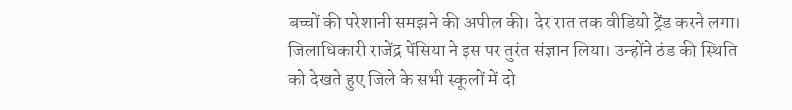बच्चों की परेशानी समझने की अपील की। देर रात तक वीडियो ट्रेंड करने लगा। जिलाधिकारी राजेंद्र पेंसिया ने इस पर तुरंत संज्ञान लिया। उन्होंने ठंड की स्थिति को देखते हुए जिले के सभी स्कूलों में दो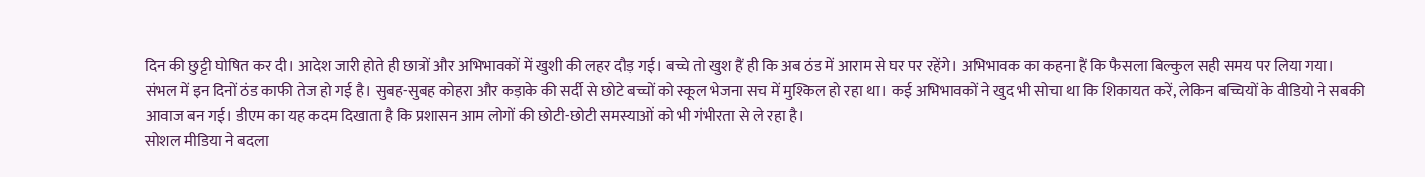दिन की छुट्टी घोषित कर दी। आदेश जारी होते ही छात्रों और अभिभावकों में खुशी की लहर दौड़ गई। बच्चे तो खुश हैं ही कि अब ठंड में आराम से घर पर रहेंगे। अभिभावक का कहना हैं कि फैसला बिल्कुल सही समय पर लिया गया।
संभल में इन दिनों ठंड काफी तेज हो गई है। सुबह-सुबह कोहरा और कड़ाके की सर्दी से छोटे बच्चों को स्कूल भेजना सच में मुश्किल हो रहा था। कई अभिभावकों ने खुद भी सोचा था कि शिकायत करें, लेकिन बच्चियों के वीडियो ने सबकी आवाज बन गई। डीएम का यह कदम दिखाता है कि प्रशासन आम लोगों की छोटी-छोटी समस्याओं को भी गंभीरता से ले रहा है।
सोशल मीडिया ने बदला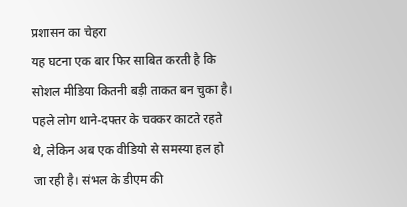प्रशासन का चेहरा
यह घटना एक बार फिर साबित करती है कि सोशल मीडिया कितनी बड़ी ताकत बन चुका है। पहले लोग थाने-दफ्तर के चक्कर काटते रहते थे, लेकिन अब एक वीडियो से समस्या हल हो जा रही है। संभल के डीएम की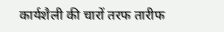कार्यशैली की चारों तरफ तारीफ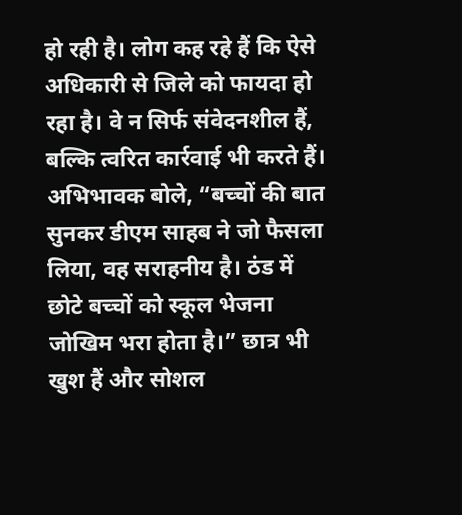हो रही है। लोग कह रहे हैं कि ऐसे अधिकारी से जिले को फायदा हो रहा है। वे न सिर्फ संवेदनशील हैं, बल्कि त्वरित कार्रवाई भी करते हैं।
अभिभावक बोले, “बच्चों की बात सुनकर डीएम साहब ने जो फैसला लिया, वह सराहनीय है। ठंड में छोटे बच्चों को स्कूल भेजना जोखिम भरा होता है।” छात्र भी खुश हैं और सोशल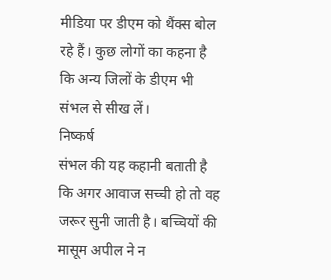मीडिया पर डीएम को थैंक्स बोल रहे हैं। कुछ लोगों का कहना है कि अन्य जिलों के डीएम भी संभल से सीख लें।
निष्कर्ष
संभल की यह कहानी बताती है कि अगर आवाज सच्ची हो तो वह जरूर सुनी जाती है। बच्चियों की मासूम अपील ने न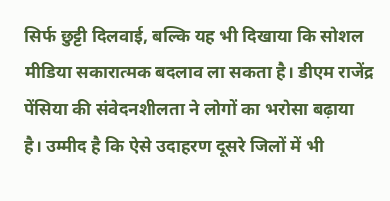सिर्फ छुट्टी दिलवाई, बल्कि यह भी दिखाया कि सोशल मीडिया सकारात्मक बदलाव ला सकता है। डीएम राजेंद्र पेंसिया की संवेदनशीलता ने लोगों का भरोसा बढ़ाया है। उम्मीद है कि ऐसे उदाहरण दूसरे जिलों में भी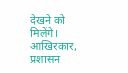देखने को मिलेंगे। आखिरकार, प्रशासन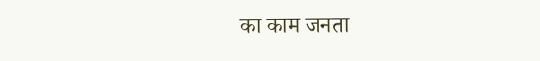का काम जनता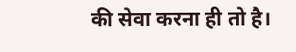की सेवा करना ही तो है।